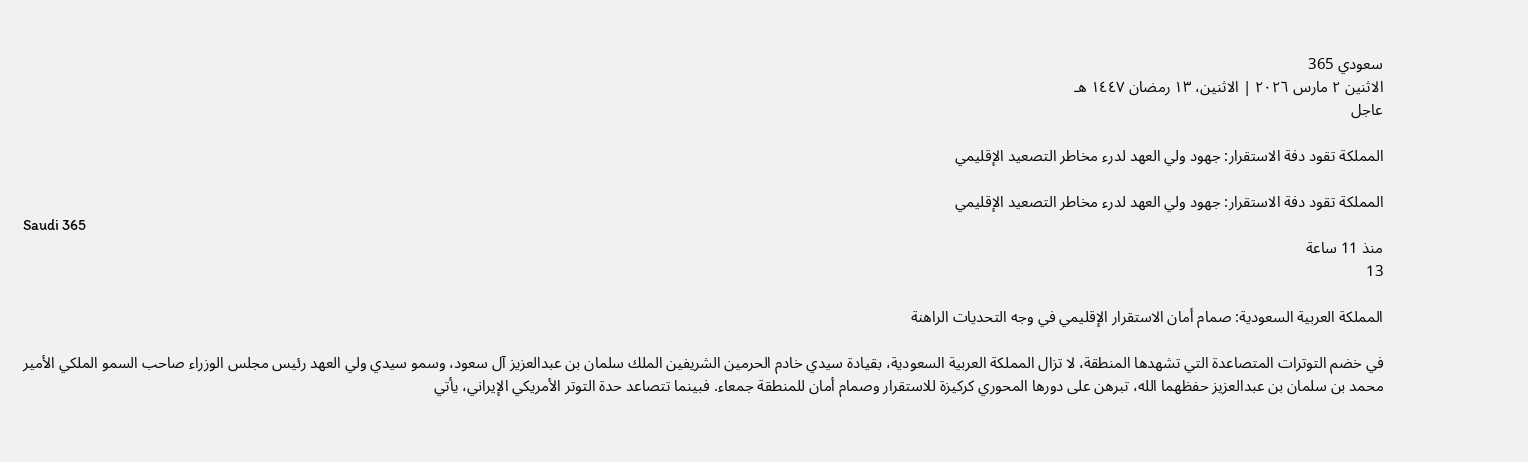سعودي 365
الاثنين ٢ مارس ٢٠٢٦ | الاثنين، ١٣ رمضان ١٤٤٧ هـ
عاجل

المملكة تقود دفة الاستقرار: جهود ولي العهد لدرء مخاطر التصعيد الإقليمي

المملكة تقود دفة الاستقرار: جهود ولي العهد لدرء مخاطر التصعيد الإقليمي
Saudi 365
منذ 11 ساعة
13

المملكة العربية السعودية: صمام أمان الاستقرار الإقليمي في وجه التحديات الراهنة

في خضم التوترات المتصاعدة التي تشهدها المنطقة، لا تزال المملكة العربية السعودية، بقيادة سيدي خادم الحرمين الشريفين الملك سلمان بن عبدالعزيز آل سعود، وسمو سيدي ولي العهد رئيس مجلس الوزراء صاحب السمو الملكي الأمير محمد بن سلمان بن عبدالعزيز حفظهما الله، تبرهن على دورها المحوري كركيزة للاستقرار وصمام أمان للمنطقة جمعاء. فبينما تتصاعد حدة التوتر الأمريكي الإيراني، يأتي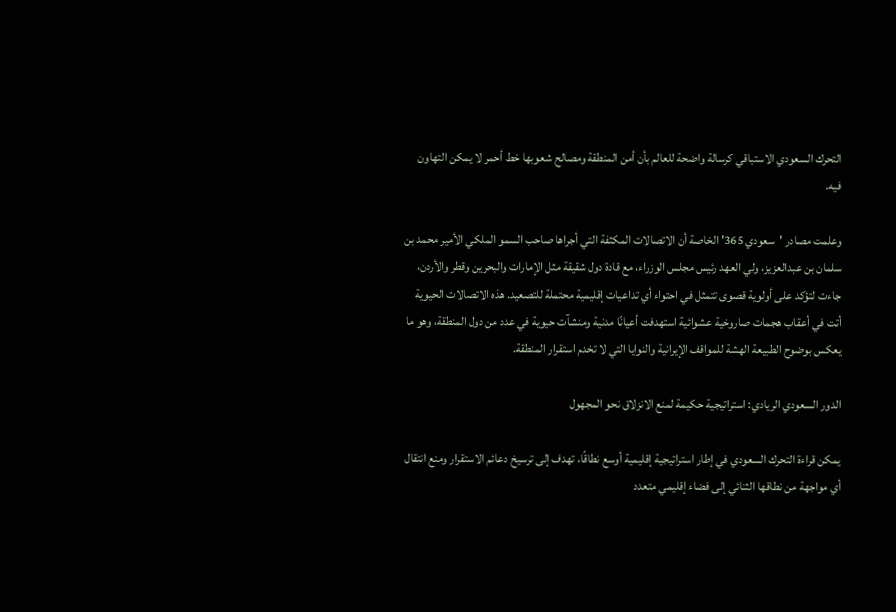التحرك السعودي الاستباقي كرسالة واضحة للعالم بأن أمن المنطقة ومصالح شعوبها خط أحمر لا يمكن التهاون فيه.

وعلمت مصادر 'سعودي 365' الخاصة أن الاتصالات المكثفة التي أجراها صاحب السمو الملكي الأمير محمد بن سلمان بن عبدالعزيز، ولي العهد رئيس مجلس الوزراء، مع قادة دول شقيقة مثل الإمارات والبحرين وقطر والأردن، جاءت لتؤكد على أولوية قصوى تتمثل في احتواء أي تداعيات إقليمية محتملة للتصعيد. هذه الاتصالات الحيوية أتت في أعقاب هجمات صاروخية عشوائية استهدفت أعيانًا مدنية ومنشآت حيوية في عدد من دول المنطقة، وهو ما يعكس بوضوح الطبيعة الهشة للمواقف الإيرانية والنوايا التي لا تخدم استقرار المنطقة.

الدور السعودي الريادي: استراتيجية حكيمة لمنع الانزلاق نحو المجهول

يمكن قراءة التحرك السعودي في إطار استراتيجية إقليمية أوسع نطاقًا، تهدف إلى ترسيخ دعائم الاستقرار ومنع انتقال أي مواجهة من نطاقها الثنائي إلى فضاء إقليمي متعدد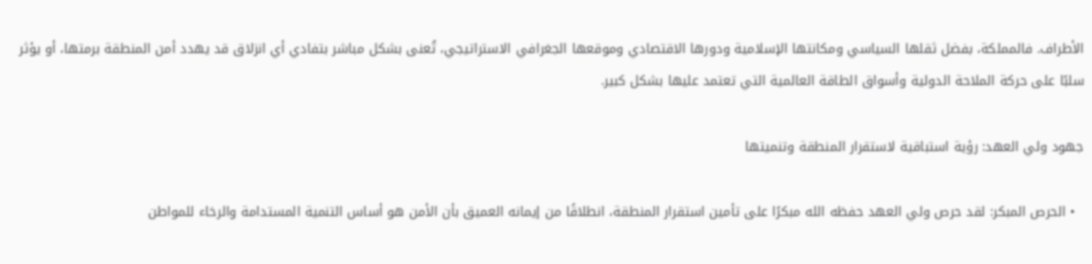الأطراف. فالمملكة، بفضل ثقلها السياسي ومكانتها الإسلامية ودورها الاقتصادي وموقعها الجغرافي الاستراتيجي، تُعنى بشكل مباشر بتفادي أي انزلاق قد يهدد أمن المنطقة برمتها، أو يؤثر سلبًا على حركة الملاحة الدولية وأسواق الطاقة العالمية التي تعتمد عليها بشكل كبير.

جهود ولي العهد: رؤية استباقية لاستقرار المنطقة وتنميتها

  • الحرص المبكر: لقد حرص ولي العهد حفظه الله مبكرًا على تأمين استقرار المنطقة، انطلاقًا من إيمانه العميق بأن الأمن هو أساس التنمية المستدامة والرخاء للمواطن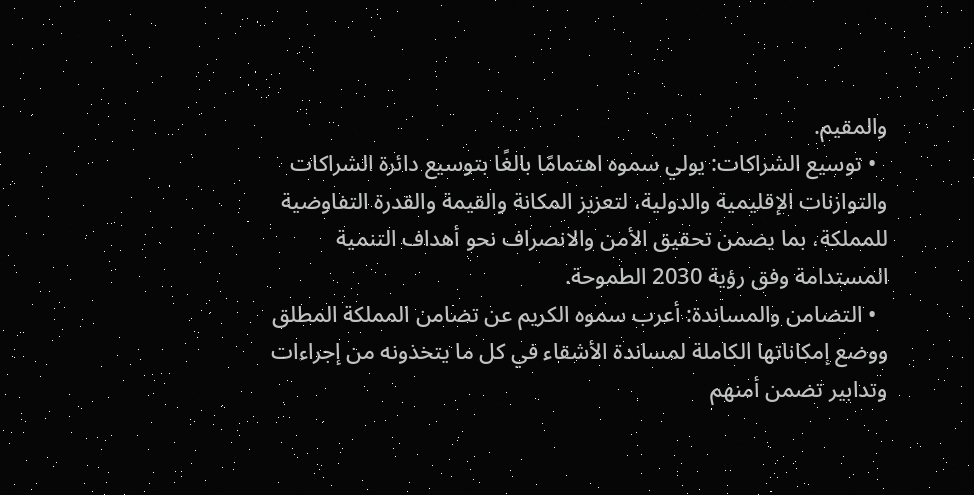والمقيم.
  • توسيع الشراكات: يولي سموه اهتمامًا بالغًا بتوسيع دائرة الشراكات والتوازنات الإقليمية والدولية، لتعزيز المكانة والقيمة والقدرة التفاوضية للمملكة، بما يضمن تحقيق الأمن والانصراف نحو أهداف التنمية المستدامة وفق رؤية 2030 الطموحة.
  • التضامن والمساندة: أعرب سموه الكريم عن تضامن المملكة المطلق ووضع إمكاناتها الكاملة لمساندة الأشقاء في كل ما يتخذونه من إجراءات وتدابير تضمن أمنهم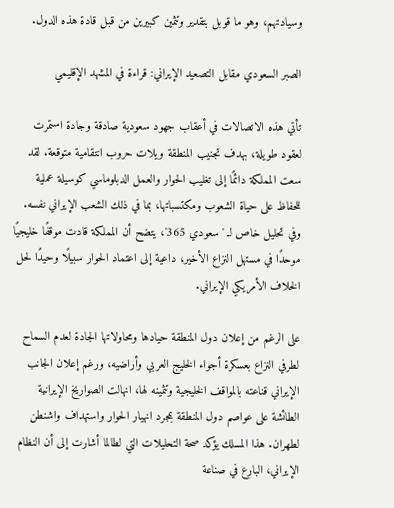وسيادتهم، وهو ما قوبل بتقدير وتثمين كبيرين من قبل قادة هذه الدول.

الصبر السعودي مقابل التصعيد الإيراني: قراءة في المشهد الإقليمي

تأتي هذه الاتصالات في أعقاب جهود سعودية صادقة وجادة استمرت لعقود طويلة، بهدف تجنيب المنطقة ويلات حروب انتقامية متوقعة. لقد سعت المملكة دائمًا إلى تغليب الحوار والعمل الدبلوماسي كوسيلة عملية للحفاظ على حياة الشعوب ومكتسباتها، بما في ذلك الشعب الإيراني نفسه. وفي تحليل خاص لـ 'سعودي 365'، يتضح أن المملكة قادت موقفًا خليجيًا موحدًا في مستهل النزاع الأخير، داعية إلى اعتماد الحوار سبيلًا وحيدًا لحل الخلاف الأمريكي الإيراني.

على الرغم من إعلان دول المنطقة حيادها ومحاولاتها الجادة لعدم السماح لطرفي النزاع بعسكرة أجواء الخليج العربي وأراضيه، ورغم إعلان الجانب الإيراني قناعته بالمواقف الخليجية وتثمينه لها، انهالت الصواريخ الإيرانية الطائشة على عواصم دول المنطقة بمجرد انهيار الحوار واستهداف واشنطن لطهران. هذا المسلك يؤكد صحة التحليلات التي لطالما أشارت إلى أن النظام الإيراني، البارع في صناعة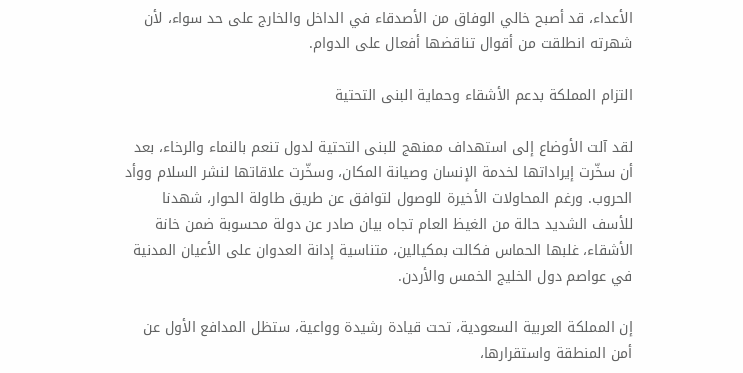الأعداء، قد أصبح خالي الوفاق من الأصدقاء في الداخل والخارج على حد سواء، لأن شهرته انطلقت من أقوال تناقضها أفعال على الدوام.

التزام المملكة بدعم الأشقاء وحماية البنى التحتية

لقد آلت الأوضاع إلى استهداف ممنهج للبنى التحتية لدول تنعم بالنماء والرخاء، بعد أن سخّرت إيراداتها لخدمة الإنسان وصيانة المكان، وسخّرت علاقاتها لنشر السلام ووأد الحروب. ورغم المحاولات الأخيرة للوصول لتوافق عن طريق طاولة الحوار، شهدنا للأسف الشديد حالة من الغيظ العام تجاه بيان صادر عن دولة محسوبة ضمن خانة الأشقاء، غلبها الحماس فكالت بمكيالين، متناسية إدانة العدوان على الأعيان المدنية في عواصم دول الخليج الخمس والأردن.

إن المملكة العربية السعودية، تحت قيادة رشيدة وواعية، ستظل المدافع الأول عن أمن المنطقة واستقرارها،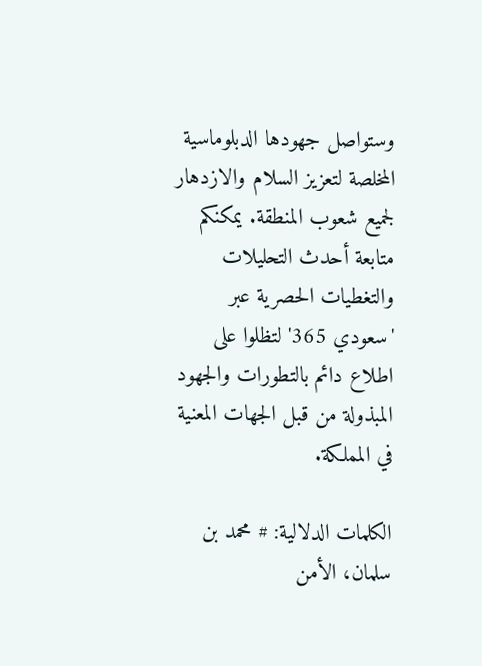وستواصل جهودها الدبلوماسية المخلصة لتعزيز السلام والازدهار لجميع شعوب المنطقة. يمكنكم متابعة أحدث التحليلات والتغطيات الحصرية عبر 'سعودي 365' لتظلوا على اطلاع دائم بالتطورات والجهود المبذولة من قبل الجهات المعنية في المملكة.

الكلمات الدلالية: # محمد بن سلمان، الأمن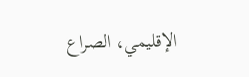الإقليمي، الصراع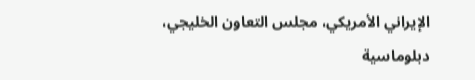الإيراني الأمريكي، مجلس التعاون الخليجي، دبلوماسية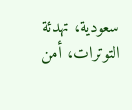سعودية، تهدئة التوترات، أمن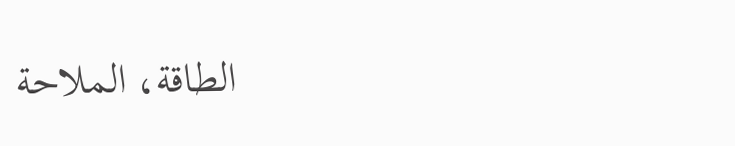الطاقة، الملاحة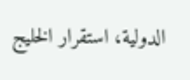الدولية، استقرار الخليج